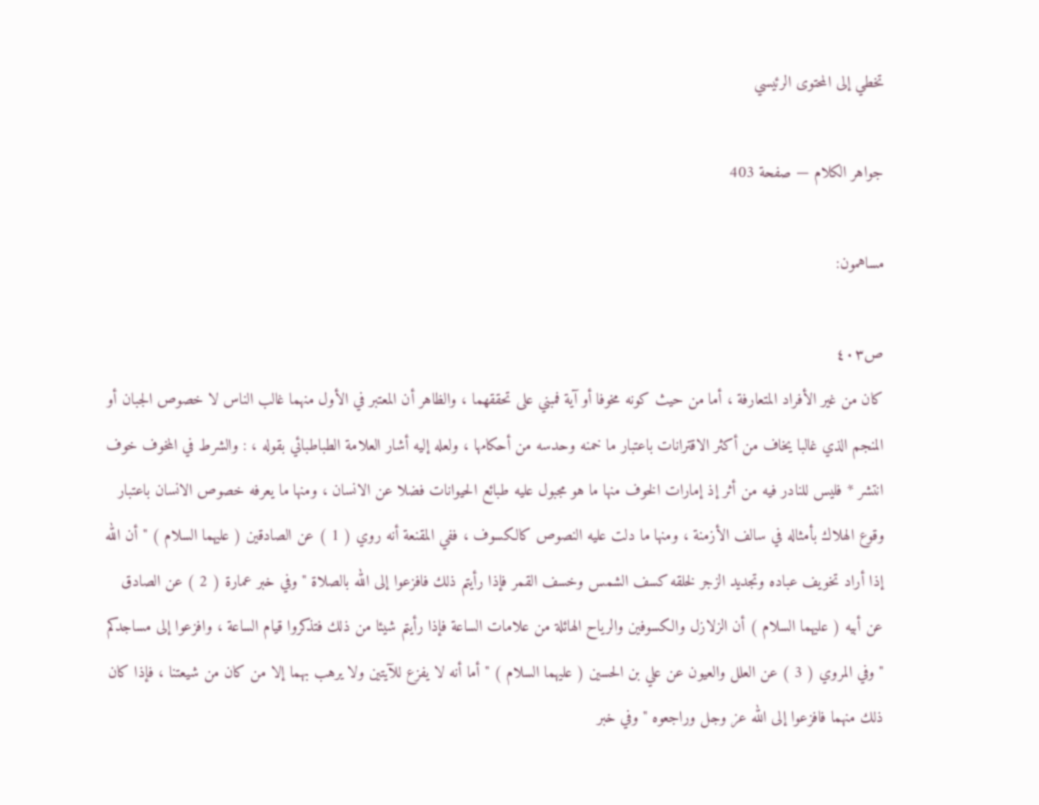تخطي إلى المحتوى الرئيسي

جواهر الكلام — صفحة 403

مساهمون:

ص٤٠٣
كان من غير الأفراد المتعارفة ، أما من حيث كونه مخوفا أو آية فمبني على تحققهما ، والظاهر أن المعتبر في الأول منهما غالب الناس لا خصوص الجبان أو المنجم الذي غالبا يخاف من أكثر الاقترانات باعتبار ما خمنه وحدسه من أحكامها ، ولعله إليه أشار العلامة الطباطبائي بقوله ، : والشرط في المخوف خوف انتشر * فليس للنادر فيه من أثر إذ إمارات الخوف منها ما هو مجبول عليه طبائع الحيوانات فضلا عن الانسان ، ومنها ما يعرفه خصوص الانسان باعتبار وقوع الهلاك بأمثاله في سالف الأزمنة ، ومنها ما دلت عليه النصوص كالكسوف ، ففي المقنعة أنه روي ( 1 ) عن الصادقين ( عليهما السلام ) " أن الله إذا أراد تخويف عباده وتجديد الزجر لخلقه كسف الشمس وخسف القمر فإذا رأيتم ذلك فافزعوا إلى الله بالصلاة " وفي خبر عمارة ( 2 ) عن الصادق عن أبيه ( عليهما السلام ) أن الزلازل والكسوفين والرياح الهائلة من علامات الساعة فإذا رأيتم شيئا من ذلك فتذكروا قيام الساعة ، وافزعوا إلى مساجدكم " وفي المروي ( 3 ) عن العلل والعيون عن علي بن الحسين ( عليهما السلام ) " أما أنه لا يفزع للآيتين ولا يرهب بهما إلا من كان من شيعتنا ، فإذا كان ذلك منهما فافزعوا إلى الله عز وجل وراجعوه " وفي خبر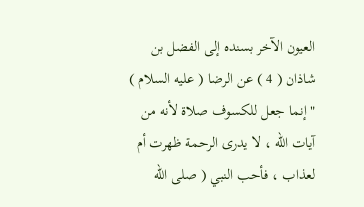العيون الآخر بسنده إلى الفضل بن شاذان ( 4 ) عن الرضا ( عليه السلام ) " إنما جعل للكسوف صلاة لأنه من آيات الله ، لا يدرى الرحمة ظهرت أم لعذاب ، فأحب النبي ( صلى الله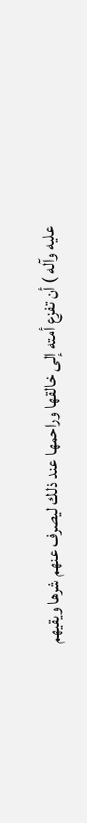عليه وآله ) أن تفزع أمته إلى خالقها وراحمها عند ذلك ليصرف عنهم شرها ويقيهم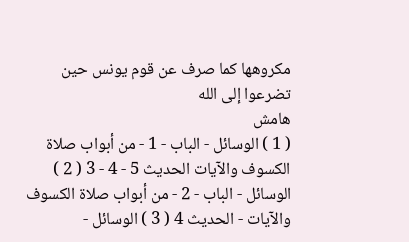مكروهها كما صرف عن قوم يونس حين تضرعوا إلى الله
هامش
( 1 ) الوسائل - الباب - 1 - من أبواب صلاة الكسوف والآيات الحديث 5 - 4 - 3 ( 2 ) الوسائل - الباب - 2 - من أبواب صلاة الكسوف والآيات - الحديث 4 ( 3 ) الوسائل -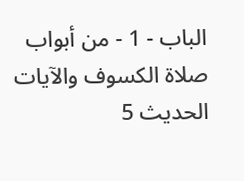الباب - 1 - من أبواب صلاة الكسوف والآيات الحديث 5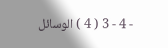- 4 - 3 ( 4 ) الوسائل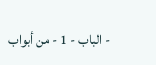- الباب - 1 - من أبواب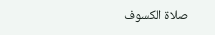صلاة الكسوف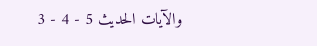والآيات الحديث 5 - 4 - 3